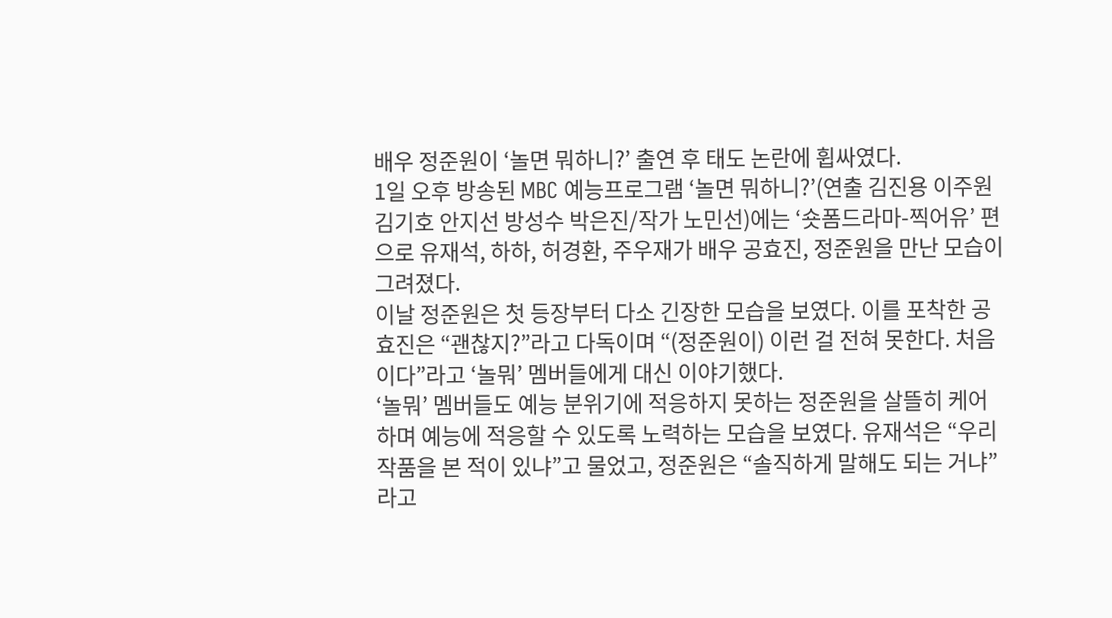배우 정준원이 ‘놀면 뭐하니?’ 출연 후 태도 논란에 휩싸였다.
1일 오후 방송된 MBC 예능프로그램 ‘놀면 뭐하니?’(연출 김진용 이주원 김기호 안지선 방성수 박은진/작가 노민선)에는 ‘숏폼드라마-찍어유’ 편으로 유재석, 하하, 허경환, 주우재가 배우 공효진, 정준원을 만난 모습이 그려졌다.
이날 정준원은 첫 등장부터 다소 긴장한 모습을 보였다. 이를 포착한 공효진은 “괜찮지?”라고 다독이며 “(정준원이) 이런 걸 전혀 못한다. 처음이다”라고 ‘놀뭐’ 멤버들에게 대신 이야기했다.
‘놀뭐’ 멤버들도 예능 분위기에 적응하지 못하는 정준원을 살뜰히 케어하며 예능에 적응할 수 있도록 노력하는 모습을 보였다. 유재석은 “우리 작품을 본 적이 있냐”고 물었고, 정준원은 “솔직하게 말해도 되는 거냐”라고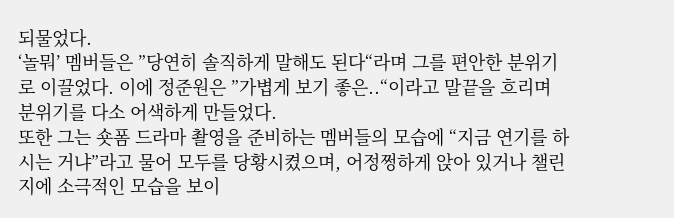되물었다.
‘놀뭐’ 멤버들은 ”당연히 솔직하게 말해도 된다“라며 그를 편안한 분위기로 이끌었다. 이에 정준원은 ”가볍게 보기 좋은..“이라고 말끝을 흐리며 분위기를 다소 어색하게 만들었다.
또한 그는 숏폼 드라마 촬영을 준비하는 멤버들의 모습에 “지금 연기를 하시는 거냐”라고 물어 모두를 당황시켰으며, 어정쩡하게 앉아 있거나 챌린지에 소극적인 모습을 보이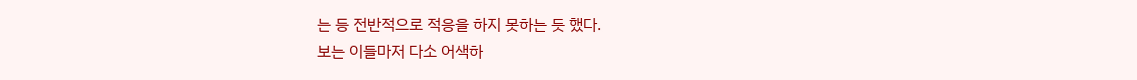는 등 전반적으로 적응을 하지 못하는 듯 했다.
보는 이들마저 다소 어색하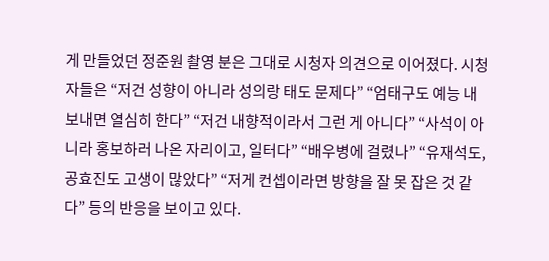게 만들었던 정준원 촬영 분은 그대로 시청자 의견으로 이어졌다. 시청자들은 “저건 성향이 아니라 성의랑 태도 문제다” “엄태구도 예능 내보내면 열심히 한다” “저건 내향적이라서 그런 게 아니다” “사석이 아니라 홍보하러 나온 자리이고, 일터다” “배우병에 걸렸나” “유재석도, 공효진도 고생이 많았다” “저게 컨셉이라면 방향을 잘 못 잡은 것 같다” 등의 반응을 보이고 있다.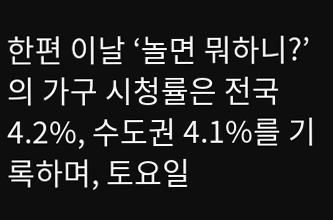한편 이날 ‘놀면 뭐하니?’의 가구 시청률은 전국 4.2%, 수도권 4.1%를 기록하며, 토요일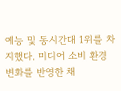예능 및 동시간대 1위를 차지했다. 미디어 소비 환경 변화를 반영한 채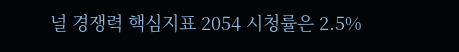널 경쟁력 핵심지표 2054 시청률은 2.5%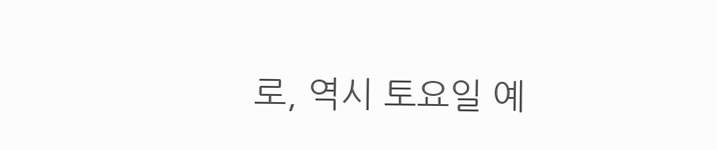로, 역시 토요일 예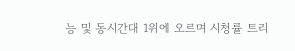능 및 동시간대 1위에 오르며 시청률 트리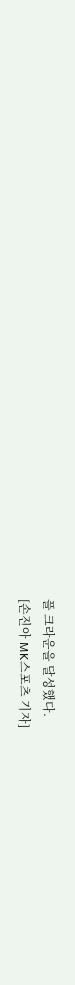플 크라운을 달성했다.
[손진아 MK스포츠 기자]